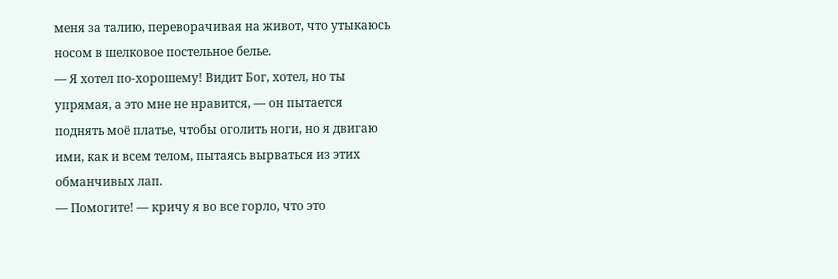меня за талию, переворачивая на живот, что утыкаюсь
носом в шелковое постельное белье.
— Я хотел по-хорошему! Видит Бог, хотел, но ты
упрямая, а это мне не нравится, — он пытается
поднять моё платье, чтобы оголить ноги, но я двигаю
ими, как и всем телом, пытаясь вырваться из этих
обманчивых лап.
— Помогите! — кричу я во все горло, что это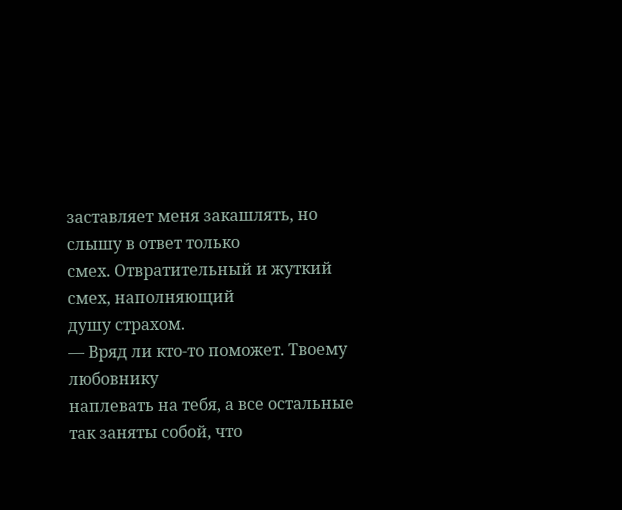заставляет меня закашлять, но слышу в ответ только
смех. Отвратительный и жуткий смех, наполняющий
душу страхом.
— Вряд ли кто-то поможет. Твоему любовнику
наплевать на тебя, а все остальные так заняты собой, что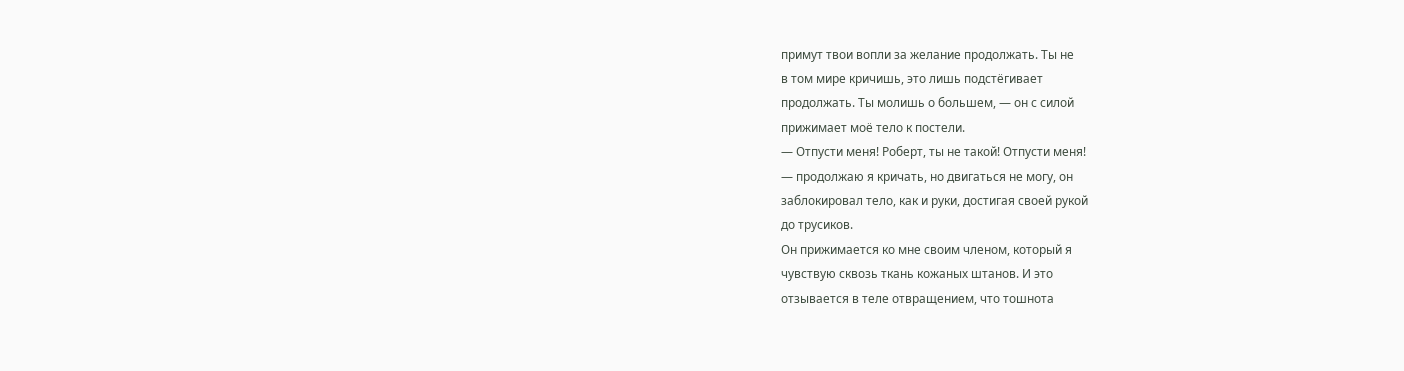примут твои вопли за желание продолжать. Ты не
в том мире кричишь, это лишь подстёгивает
продолжать. Ты молишь о большем, — он с силой
прижимает моё тело к постели.
— Отпусти меня! Роберт, ты не такой! Отпусти меня!
— продолжаю я кричать, но двигаться не могу, он
заблокировал тело, как и руки, достигая своей рукой
до трусиков.
Он прижимается ко мне своим членом, который я
чувствую сквозь ткань кожаных штанов. И это
отзывается в теле отвращением, что тошнота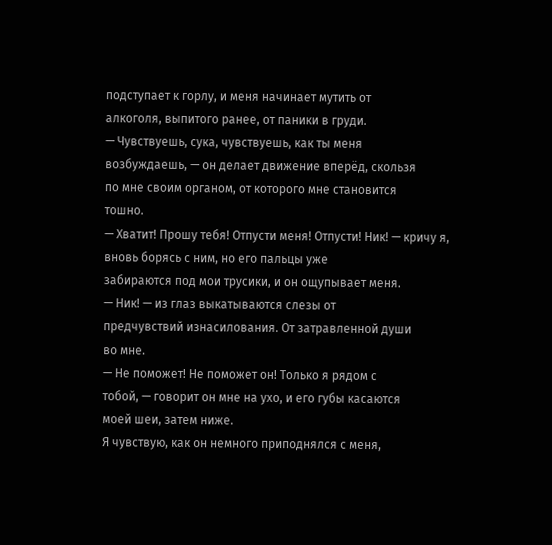подступает к горлу, и меня начинает мутить от
алкоголя, выпитого ранее, от паники в груди.
— Чувствуешь, сука, чувствуешь, как ты меня
возбуждаешь, — он делает движение вперёд, скользя
по мне своим органом, от которого мне становится
тошно.
— Хватит! Прошу тебя! Отпусти меня! Отпусти! Ник! — кричу я, вновь борясь с ним, но его пальцы уже
забираются под мои трусики, и он ощупывает меня.
— Ник! — из глаз выкатываются слезы от
предчувствий изнасилования. От затравленной души
во мне.
— Не поможет! Не поможет он! Только я рядом с
тобой, — говорит он мне на ухо, и его губы касаются
моей шеи, затем ниже.
Я чувствую, как он немного приподнялся с меня,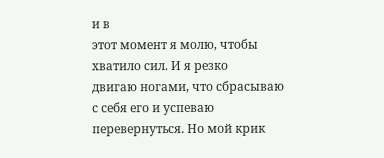и в
этот момент я молю, чтобы хватило сил. И я резко
двигаю ногами, что сбрасываю с себя его и успеваю
перевернуться. Но мой крик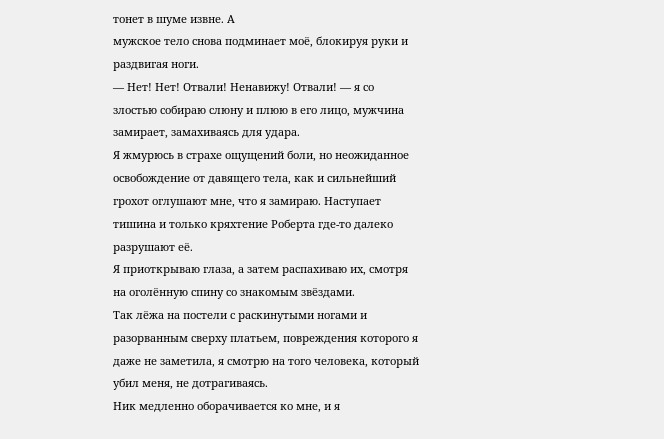тонет в шуме извне. А
мужское тело снова подминает моё, блокируя руки и
раздвигая ноги.
— Нет! Нет! Отвали! Ненавижу! Отвали! — я со
злостью собираю слюну и плюю в его лицо, мужчина
замирает, замахиваясь для удара.
Я жмурюсь в страхе ощущений боли, но неожиданное
освобождение от давящего тела, как и сильнейший
грохот оглушают мне, что я замираю. Наступает
тишина и только кряхтение Роберта где-то далеко
разрушают её.
Я приоткрываю глаза, а затем распахиваю их, смотря
на оголённую спину со знакомым звёздами.
Так лёжа на постели с раскинутыми ногами и
разорванным сверху платьем, повреждения которого я
даже не заметила, я смотрю на того человека, который
убил меня, не дотрагиваясь.
Ник медленно оборачивается ко мне, и я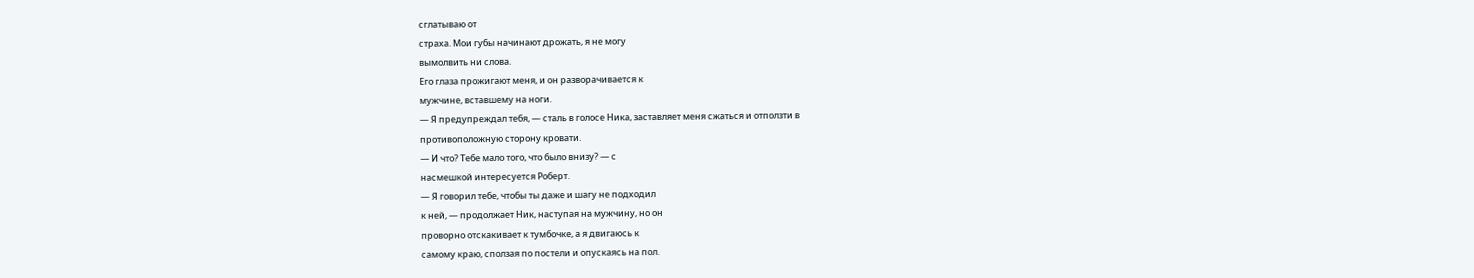сглатываю от
страха. Мои губы начинают дрожать, я не могу
вымолвить ни слова.
Его глаза прожигают меня, и он разворачивается к
мужчине, вставшему на ноги.
— Я предупреждал тебя, — сталь в голосе Ника, заставляет меня сжаться и отползти в
противоположную сторону кровати.
— И что? Тебе мало того, что было внизу? — с
насмешкой интересуется Роберт.
— Я говорил тебе, чтобы ты даже и шагу не подходил
к ней, — продолжает Ник, наступая на мужчину, но он
проворно отскакивает к тумбочке, а я двигаюсь к
самому краю, сползая по постели и опускаясь на пол.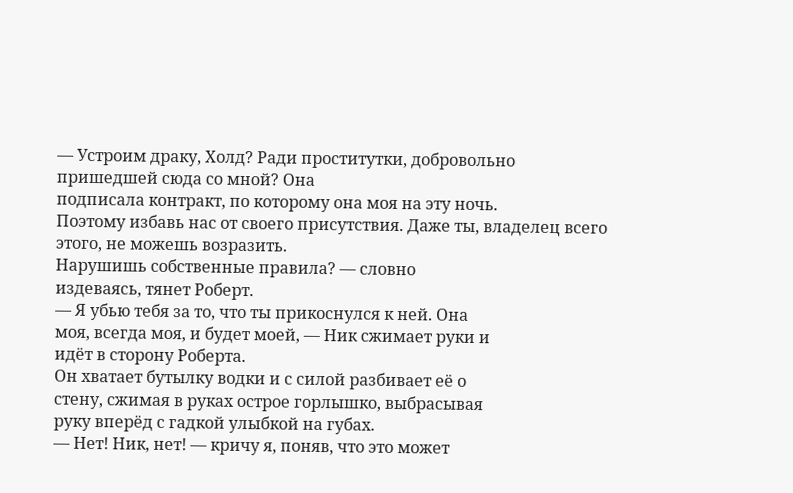— Устроим драку, Холд? Ради проститутки, добровольно пришедшей сюда со мной? Она
подписала контракт, по которому она моя на эту ночь.
Поэтому избавь нас от своего присутствия. Даже ты, владелец всего этого, не можешь возразить.
Нарушишь собственные правила? — словно
издеваясь, тянет Роберт.
— Я убью тебя за то, что ты прикоснулся к ней. Она
моя, всегда моя, и будет моей, — Ник сжимает руки и
идёт в сторону Роберта.
Он хватает бутылку водки и с силой разбивает её о
стену, сжимая в руках острое горлышко, выбрасывая
руку вперёд с гадкой улыбкой на губах.
— Нет! Ник, нет! — кричу я, поняв, что это может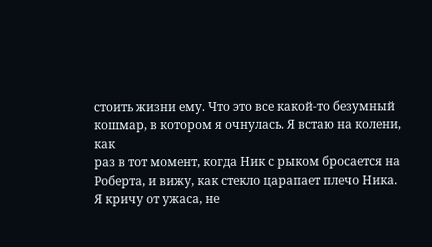стоить жизни ему. Что это все какой-то безумный
кошмар, в котором я очнулась. Я встаю на колени, как
раз в тот момент, когда Ник с рыком бросается на
Роберта, и вижу, как стекло царапает плечо Ника.
Я кричу от ужаса, не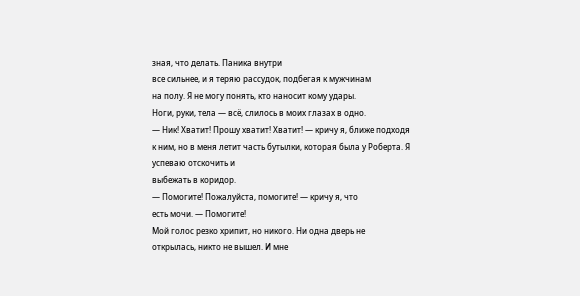зная, что делать. Паника внутри
все сильнее, и я теряю рассудок, подбегая к мужчинам
на полу. Я не могу понять, кто наносит кому удары.
Ноги, руки, тела — всё, слилось в моих глазах в одно.
— Ник! Хватит! Прошу хватит! Хватит! — кричу я, ближе подходя к ним, но в меня летит часть бутылки, которая была у Роберта. Я успеваю отскочить и
выбежать в коридор.
— Помогите! Пожалуйста, помогите! — кричу я, что
есть мочи. — Помогите!
Мой голос резко хрипит, но никого. Ни одна дверь не
открылась, никто не вышел. И мне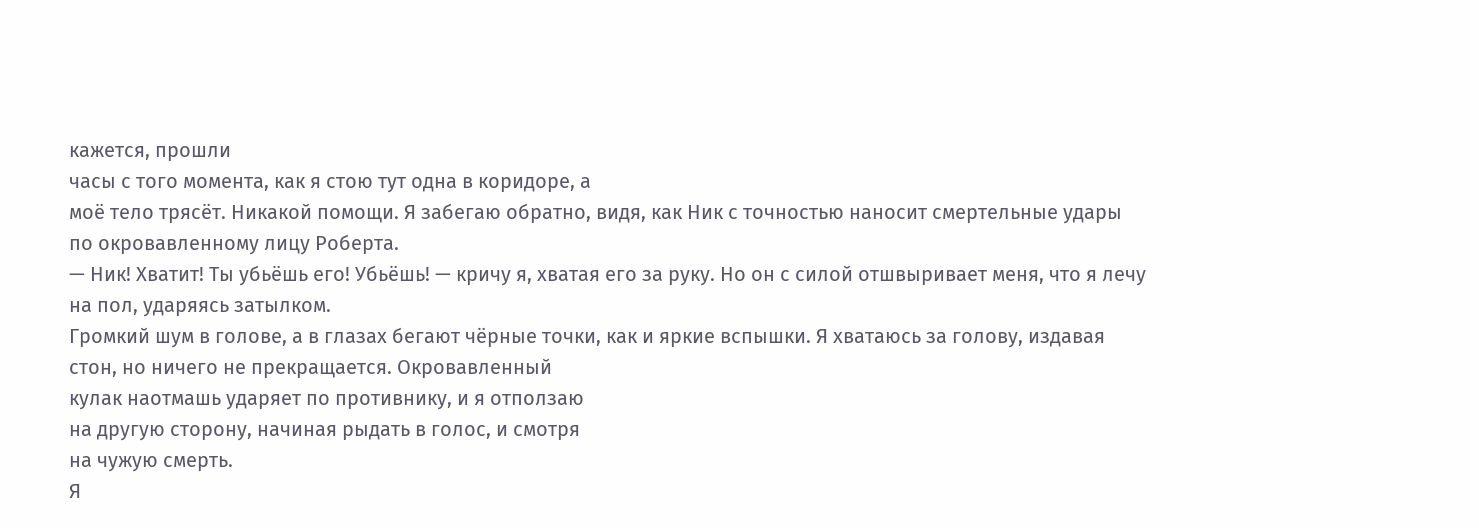кажется, прошли
часы с того момента, как я стою тут одна в коридоре, а
моё тело трясёт. Никакой помощи. Я забегаю обратно, видя, как Ник с точностью наносит смертельные удары
по окровавленному лицу Роберта.
— Ник! Хватит! Ты убьёшь его! Убьёшь! — кричу я, хватая его за руку. Но он с силой отшвыривает меня, что я лечу на пол, ударяясь затылком.
Громкий шум в голове, а в глазах бегают чёрные точки, как и яркие вспышки. Я хватаюсь за голову, издавая
стон, но ничего не прекращается. Окровавленный
кулак наотмашь ударяет по противнику, и я отползаю
на другую сторону, начиная рыдать в голос, и смотря
на чужую смерть.
Я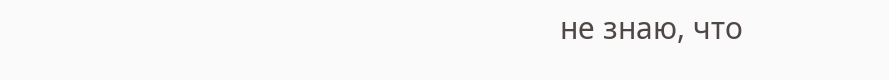не знаю, что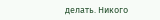делать. Никого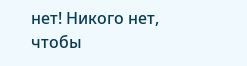нет! Никого нет, чтобы